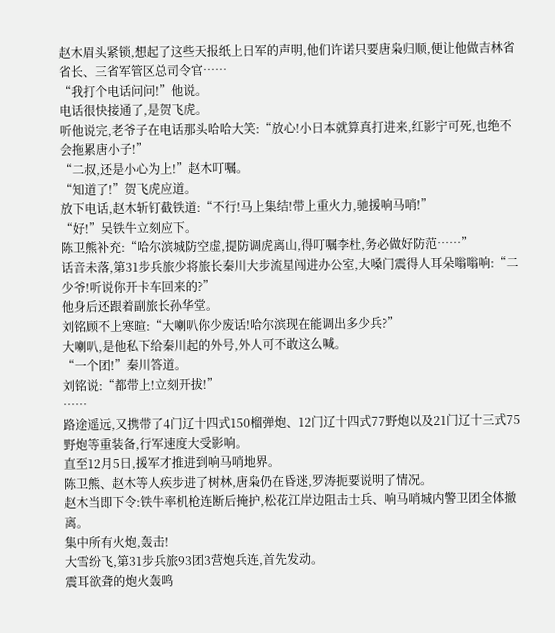赵木眉头紧锁,想起了这些天报纸上日军的声明,他们许诺只要唐枭归顺,便让他做吉林省省长、三省军管区总司令官……
“我打个电话问问!”他说。
电话很快接通了,是贺飞虎。
听他说完,老爷子在电话那头哈哈大笑:“放心!小日本就算真打进来,红影宁可死,也绝不会拖累唐小子!”
“二叔,还是小心为上!”赵木叮嘱。
“知道了!”贺飞虎应道。
放下电话,赵木斩钉截铁道:“不行!马上集结!带上重火力,驰援响马哨!”
“好!”吴铁牛立刻应下。
陈卫熊补充:“哈尔滨城防空虚,提防调虎离山,得叮嘱李杜,务必做好防范……”
话音未落,第31步兵旅少将旅长秦川大步流星闯进办公室,大嗓门震得人耳朵嗡嗡响:“二少爷!听说你开卡车回来的?”
他身后还跟着副旅长孙华堂。
刘铭顾不上寒暄:“大喇叭你少废话!哈尔滨现在能调出多少兵?”
大喇叭,是他私下给秦川起的外号,外人可不敢这么喊。
“一个团!”秦川答道。
刘铭说:“都带上!立刻开拔!”
……
路途遥远,又携带了4门辽十四式150榴弹炮、12门辽十四式77野炮以及21门辽十三式75野炮等重装备,行军速度大受影响。
直至12月5日,援军才推进到响马哨地界。
陈卫熊、赵木等人疾步进了树林,唐枭仍在昏迷,罗涛扼要说明了情况。
赵木当即下令:铁牛率机枪连断后掩护,松花江岸边阻击士兵、响马哨城内警卫团全体撤离。
集中所有火炮,轰击!
大雪纷飞,第31步兵旅93团3营炮兵连,首先发动。
震耳欲聋的炮火轰鸣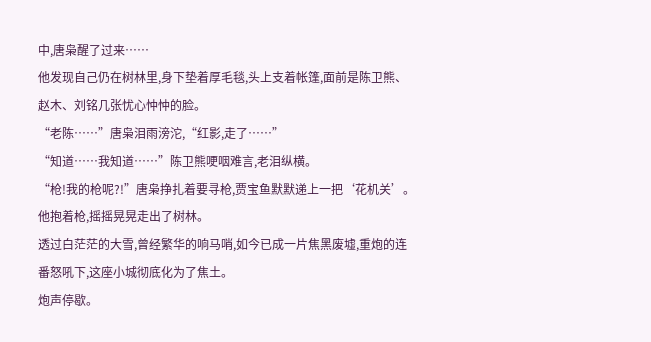中,唐枭醒了过来……
他发现自己仍在树林里,身下垫着厚毛毯,头上支着帐篷,面前是陈卫熊、赵木、刘铭几张忧心忡忡的脸。
“老陈……”唐枭泪雨滂沱,“红影,走了……”
“知道……我知道……”陈卫熊哽咽难言,老泪纵横。
“枪!我的枪呢?!”唐枭挣扎着要寻枪,贾宝鱼默默递上一把‘花机关’。
他抱着枪,摇摇晃晃走出了树林。
透过白茫茫的大雪,曾经繁华的响马哨,如今已成一片焦黑废墟,重炮的连番怒吼下,这座小城彻底化为了焦土。
炮声停歇。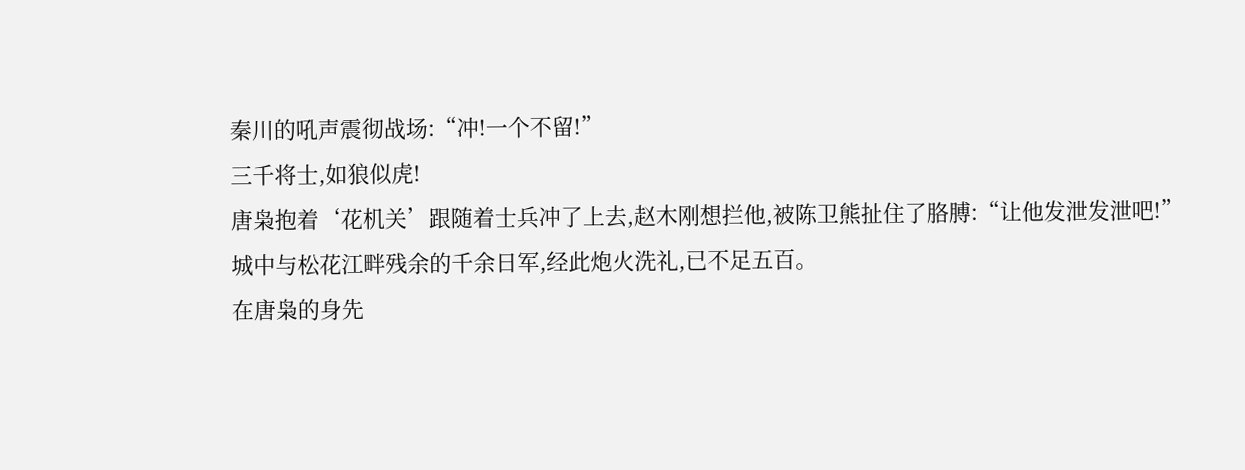秦川的吼声震彻战场:“冲!一个不留!”
三千将士,如狼似虎!
唐枭抱着‘花机关’跟随着士兵冲了上去,赵木刚想拦他,被陈卫熊扯住了胳膊:“让他发泄发泄吧!”
城中与松花江畔残余的千余日军,经此炮火洗礼,已不足五百。
在唐枭的身先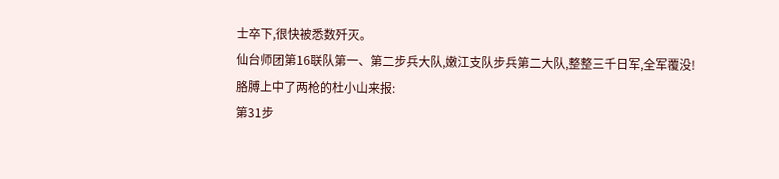士卒下,很快被悉数歼灭。
仙台师团第16联队第一、第二步兵大队,嫩江支队步兵第二大队,整整三千日军,全军覆没!
胳膊上中了两枪的杜小山来报:
第31步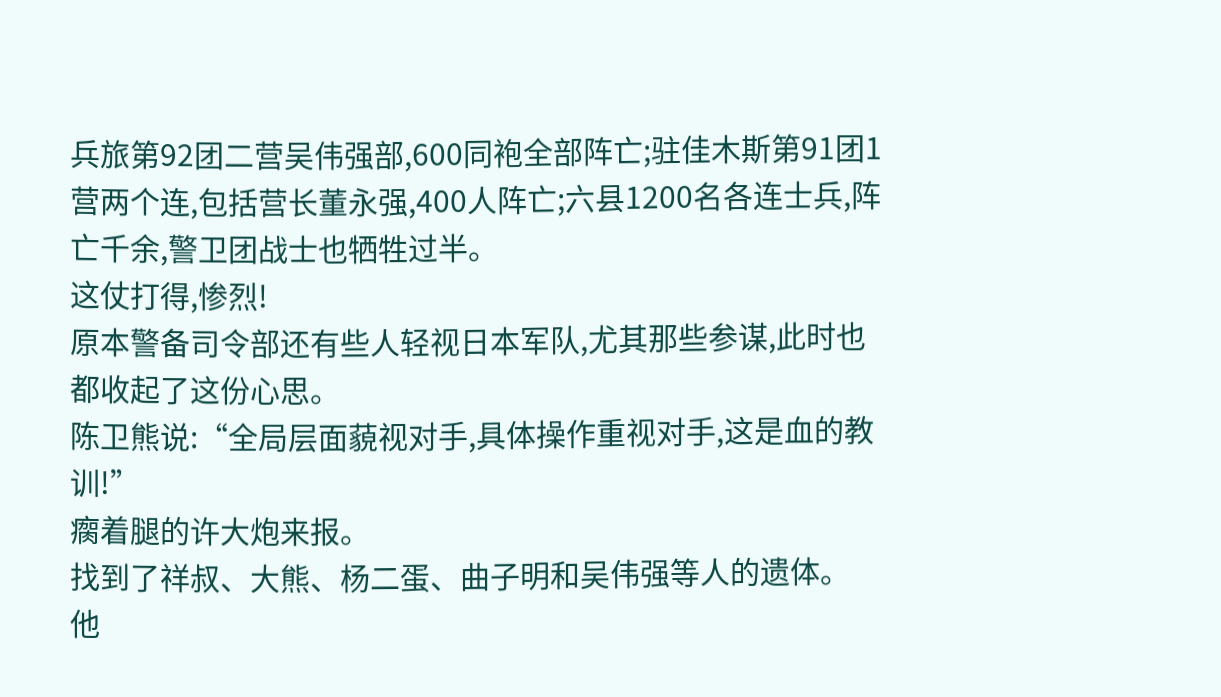兵旅第92团二营吴伟强部,600同袍全部阵亡;驻佳木斯第91团1营两个连,包括营长董永强,400人阵亡;六县1200名各连士兵,阵亡千余,警卫团战士也牺牲过半。
这仗打得,惨烈!
原本警备司令部还有些人轻视日本军队,尤其那些参谋,此时也都收起了这份心思。
陈卫熊说:“全局层面藐视对手,具体操作重视对手,这是血的教训!”
瘸着腿的许大炮来报。
找到了祥叔、大熊、杨二蛋、曲子明和吴伟强等人的遗体。
他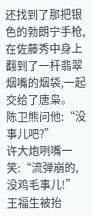还找到了那把银色的勃朗宁手枪,在佐藤秀中身上翻到了一杆翡翠烟嘴的烟袋,一起交给了唐枭。
陈卫熊问他:“没事儿吧?”
许大炮咧嘴一笑:“流弹崩的,没鸡毛事儿!”
王福生被抬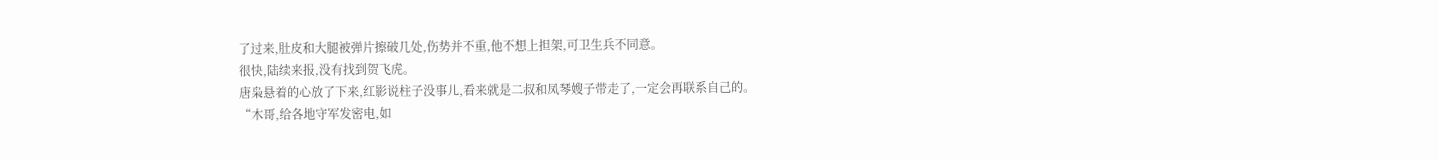了过来,肚皮和大腿被弹片擦破几处,伤势并不重,他不想上担架,可卫生兵不同意。
很快,陆续来报,没有找到贺飞虎。
唐枭悬着的心放了下来,红影说柱子没事儿,看来就是二叔和凤琴嫂子带走了,一定会再联系自己的。
“木哥,给各地守军发密电,如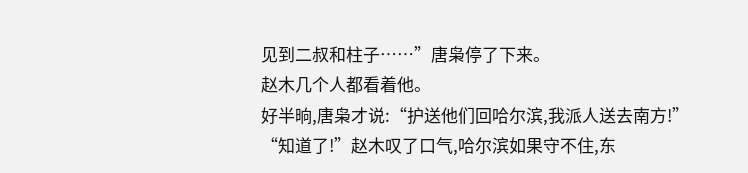见到二叔和柱子……”唐枭停了下来。
赵木几个人都看着他。
好半晌,唐枭才说:“护送他们回哈尔滨,我派人送去南方!”
“知道了!”赵木叹了口气,哈尔滨如果守不住,东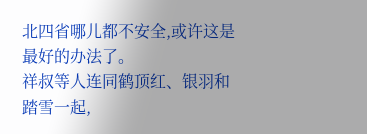北四省哪儿都不安全,或许这是最好的办法了。
祥叔等人连同鹤顶红、银羽和踏雪一起,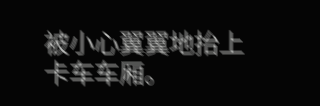被小心翼翼地抬上卡车车厢。